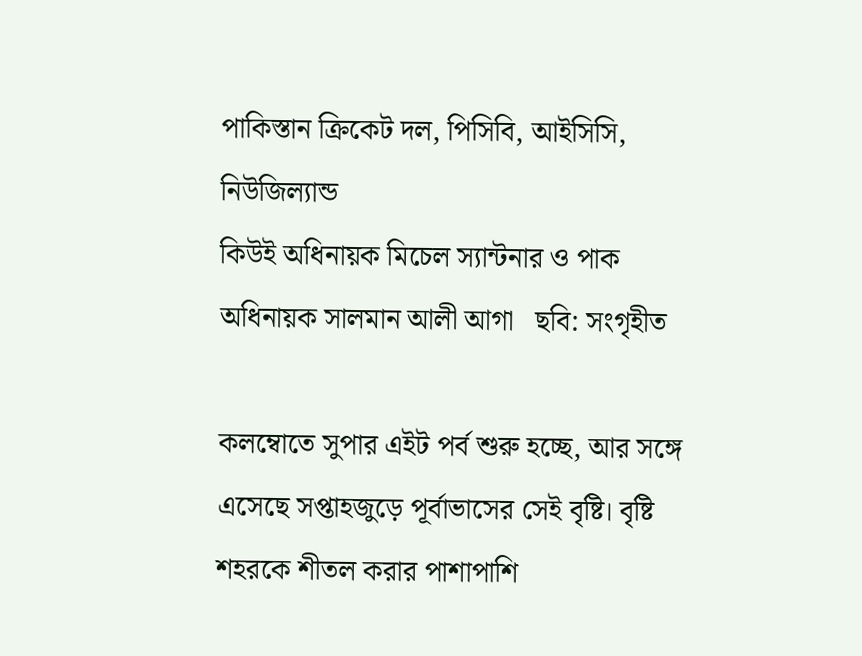পাকিস্তান ক্রিকেট দল, পিসিবি, আইসিসি, নিউজিল্যান্ড
কিউই অধিনায়ক মিচেল স্যান্টনার ও পাক অধিনায়ক সালমান আলী আগা   ছবি: সংগৃহীত

কলম্বোতে সুপার এইট পর্ব শুরু হচ্ছে, আর সঙ্গে এসেছে সপ্তাহজুড়ে পূর্বাভাসের সেই বৃষ্টি। বৃষ্টি শহরকে শীতল করার পাশাপাশি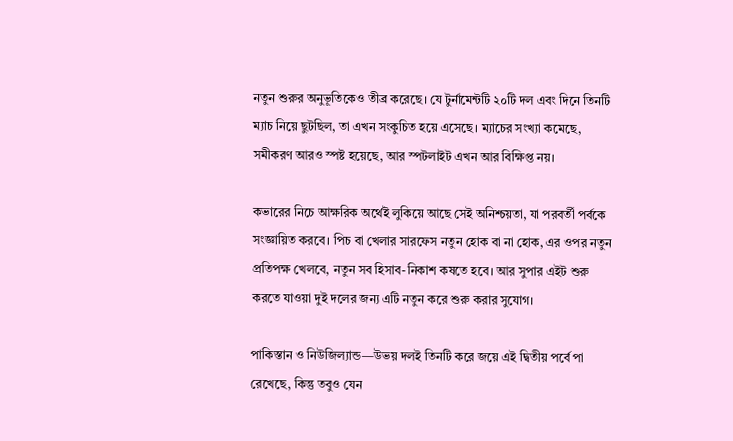নতুন শুরুর অনুভূতিকেও তীব্র করেছে। যে টুর্নামেন্টটি ২০টি দল এবং দিনে তিনটি ম্যাচ নিয়ে ছুটছিল, তা এখন সংকুচিত হয়ে এসেছে। ম্যাচের সংখ্যা কমেছে, সমীকরণ আরও স্পষ্ট হয়েছে, আর স্পটলাইট এখন আর বিক্ষিপ্ত নয়।

কভারের নিচে আক্ষরিক অর্থেই লুকিয়ে আছে সেই অনিশ্চয়তা, যা পরবর্তী পর্বকে সংজ্ঞায়িত করবে। পিচ বা খেলার সারফেস নতুন হোক বা না হোক, এর ওপর নতুন প্রতিপক্ষ খেলবে, নতুন সব হিসাব-নিকাশ কষতে হবে। আর সুপার এইট শুরু করতে যাওয়া দুই দলের জন্য এটি নতুন করে শুরু করার সুযোগ।

পাকিস্তান ও নিউজিল্যান্ড—উভয় দলই তিনটি করে জয়ে এই দ্বিতীয় পর্বে পা রেখেছে, কিন্তু তবুও যেন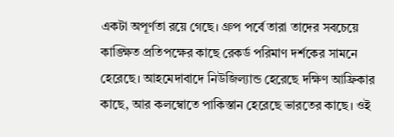একটা অপূর্ণতা রয়ে গেছে। গ্রুপ পর্বে তারা তাদের সবচেয়ে কাঙ্ক্ষিত প্রতিপক্ষের কাছে রেকর্ড পরিমাণ দর্শকের সামনে হেরেছে। আহমেদাবাদে নিউজিল্যান্ড হেরেছে দক্ষিণ আফ্রিকার কাছে, আর কলম্বোতে পাকিস্তান হেরেছে ভারতের কাছে। ওই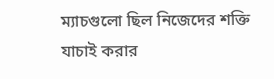ম্যাচগুলো ছিল নিজেদের শক্তি যাচাই করার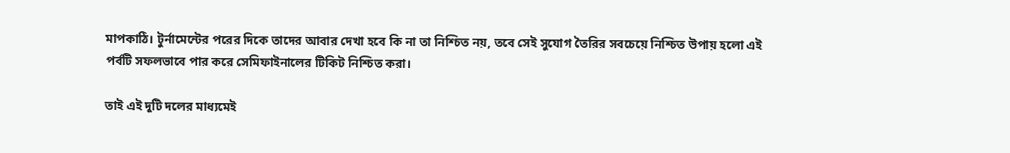মাপকাঠি। টুর্নামেন্টের পরের দিকে তাদের আবার দেখা হবে কি না তা নিশ্চিত নয়, তবে সেই সুযোগ তৈরির সবচেয়ে নিশ্চিত উপায় হলো এই পর্বটি সফলভাবে পার করে সেমিফাইনালের টিকিট নিশ্চিত করা।

তাই এই দুটি দলের মাধ্যমেই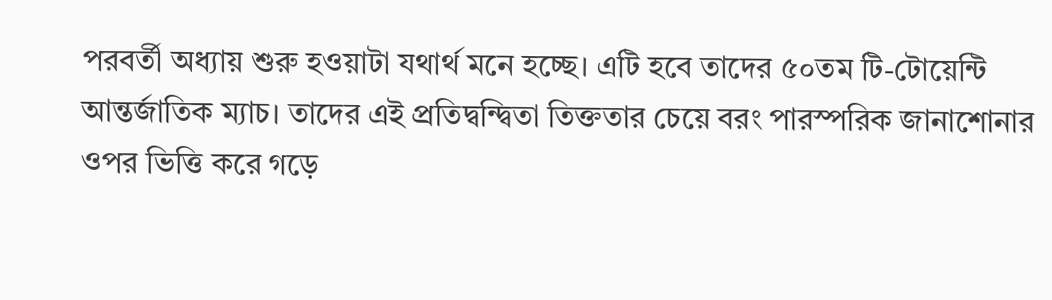পরবর্তী অধ্যায় শুরু হওয়াটা যথার্থ মনে হচ্ছে। এটি হবে তাদের ৫০তম টি-টোয়েন্টি আন্তর্জাতিক ম্যাচ। তাদের এই প্রতিদ্বন্দ্বিতা তিক্ততার চেয়ে বরং পারস্পরিক জানাশোনার ওপর ভিত্তি করে গড়ে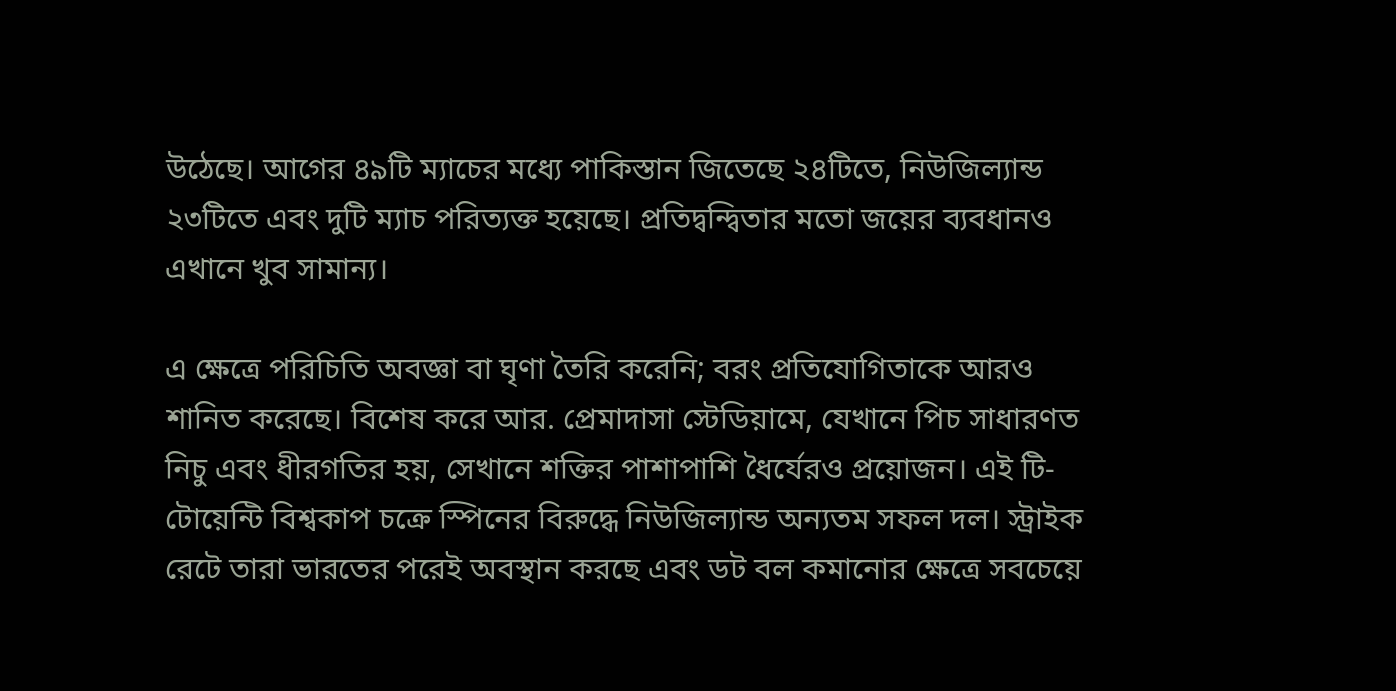উঠেছে। আগের ৪৯টি ম্যাচের মধ্যে পাকিস্তান জিতেছে ২৪টিতে, নিউজিল্যান্ড ২৩টিতে এবং দুটি ম্যাচ পরিত্যক্ত হয়েছে। প্রতিদ্বন্দ্বিতার মতো জয়ের ব্যবধানও এখানে খুব সামান্য।

এ ক্ষেত্রে পরিচিতি অবজ্ঞা বা ঘৃণা তৈরি করেনি; বরং প্রতিযোগিতাকে আরও শানিত করেছে। বিশেষ করে আর. প্রেমাদাসা স্টেডিয়ামে, যেখানে পিচ সাধারণত নিচু এবং ধীরগতির হয়, সেখানে শক্তির পাশাপাশি ধৈর্যেরও প্রয়োজন। এই টি-টোয়েন্টি বিশ্বকাপ চক্রে স্পিনের বিরুদ্ধে নিউজিল্যান্ড অন্যতম সফল দল। স্ট্রাইক রেটে তারা ভারতের পরেই অবস্থান করছে এবং ডট বল কমানোর ক্ষেত্রে সবচেয়ে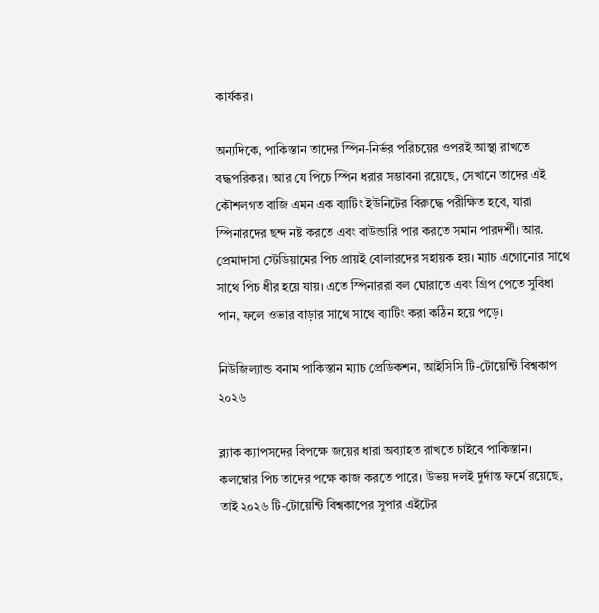কার্যকর।

অন্যদিকে, পাকিস্তান তাদের স্পিন-নির্ভর পরিচয়ের ওপরই আস্থা রাখতে বদ্ধপরিকর। আর যে পিচে স্পিন ধরার সম্ভাবনা রয়েছে, সেখানে তাদের এই কৌশলগত বাজি এমন এক ব্যাটিং ইউনিটের বিরুদ্ধে পরীক্ষিত হবে, যারা স্পিনারদের ছন্দ নষ্ট করতে এবং বাউন্ডারি পার করতে সমান পারদর্শী। আর. প্রেমাদাসা স্টেডিয়ামের পিচ প্রায়ই বোলারদের সহায়ক হয়। ম্যাচ এগোনোর সাথে সাথে পিচ ধীর হয়ে যায়। এতে স্পিনাররা বল ঘোরাতে এবং গ্রিপ পেতে সুবিধা পান, ফলে ওভার বাড়ার সাথে সাথে ব্যাটিং করা কঠিন হয়ে পড়ে।

নিউজিল্যান্ড বনাম পাকিস্তান ম্যাচ প্রেডিকশন, আইসিসি টি-টোয়েন্টি বিশ্বকাপ ২০২৬

ব্ল্যাক ক্যাপসদের বিপক্ষে জয়ের ধারা অব্যাহত রাখতে চাইবে পাকিস্তান। কলম্বোর পিচ তাদের পক্ষে কাজ করতে পারে। উভয় দলই দুর্দান্ত ফর্মে রয়েছে, তাই ২০২৬ টি-টোয়েন্টি বিশ্বকাপের সুপার এইটের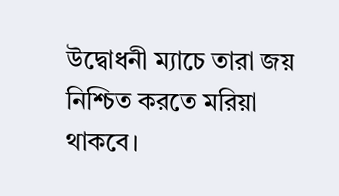উদ্বোধনী ম্যাচে তারা জয় নিশ্চিত করতে মরিয়া থাকবে।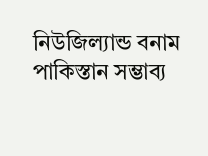নিউজিল্যান্ড বনাম পাকিস্তান সম্ভাব্য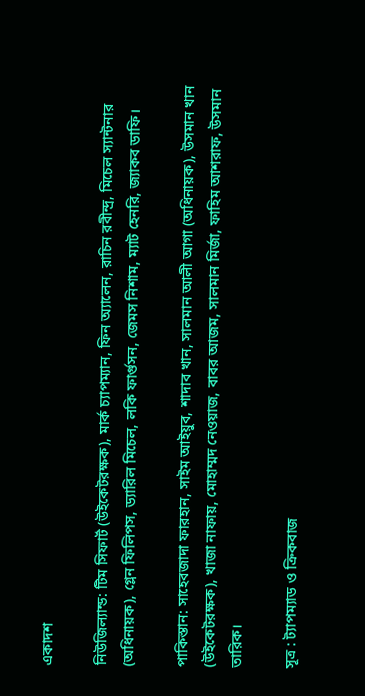একাদশ

নিউজিল্যান্ড: টিম সিফার্ট (উইকেটরক্ষক), মার্ক চ্যাপম্যান, ফিন অ্যালেন, রাচিন রবীন্দ্র, মিচেল স্যান্টনার (অধিনায়ক), গ্লেন ফিলিপস, ড্যারিল মিচেল, লকি ফার্গুসন, জেমস নিশাম, ম্যাট হেনরি, জ্যাকব ডাফি।

পাকিস্তান: সাহেবজাদা ফারহান, সাইম আইয়ুব, শাদাব খান, সালমান আলী আগা (অধিনায়ক), উসমান খান (উইকেটরক্ষক), খাজা নাফায়, মোহাম্মদ নেওয়াজ, বাবর আজম, সালমান মির্জা, ফাহিম আশরাফ, উসমান তারিক।

সূত্র : ট্যাপম্যাড ও ক্রিকবাজ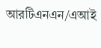আরটিএনএন/এআই